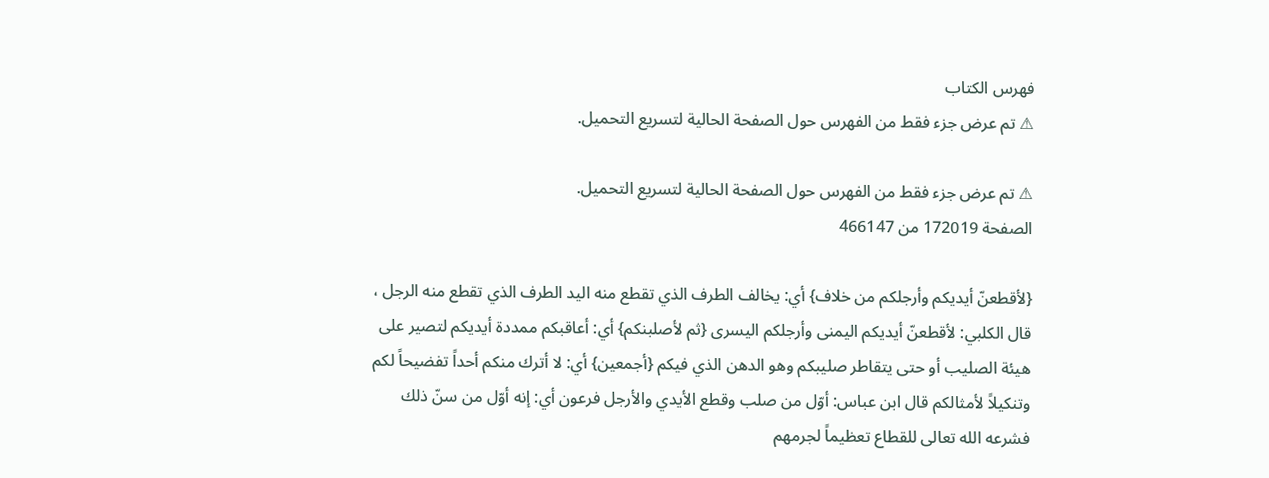فهرس الكتاب
⚠ تم عرض جزء فقط من الفهرس حول الصفحة الحالية لتسريع التحميل.

⚠ تم عرض جزء فقط من الفهرس حول الصفحة الحالية لتسريع التحميل.
الصفحة 172019 من 466147

{لأقطعنّ أيديكم وأرجلكم من خلاف} أي: يخالف الطرف الذي تقطع منه اليد الطرف الذي تقطع منه الرجل ، قال الكلبي: لأقطعنّ أيديكم اليمنى وأرجلكم اليسرى {ثم لأصلبنكم} أي: أعاقبكم ممددة أيديكم لتصير على هيئة الصليب أو حتى يتقاطر صليبكم وهو الدهن الذي فيكم {أجمعين} أي: لا أترك منكم أحداً تفضيحاً لكم وتنكيلاً لأمثالكم قال ابن عباس: أوّل من صلب وقطع الأيدي والأرجل فرعون أي: إنه أوّل من سنّ ذلك فشرعه الله تعالى للقطاع تعظيماً لجرمهم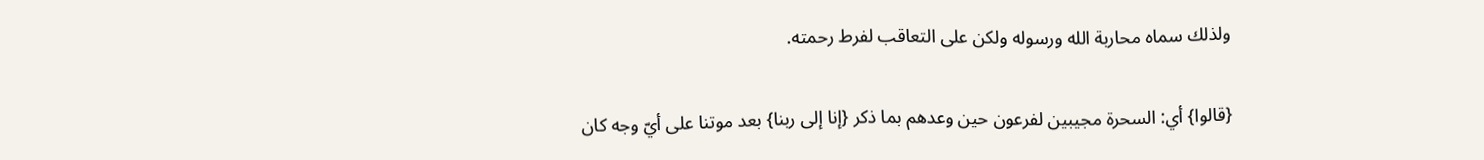ولذلك سماه محاربة الله ورسوله ولكن على التعاقب لفرط رحمته.

{قالوا} أي: السحرة مجيبين لفرعون حين وعدهم بما ذكر {إنا إلى ربنا} بعد موتنا على أيّ وجه كان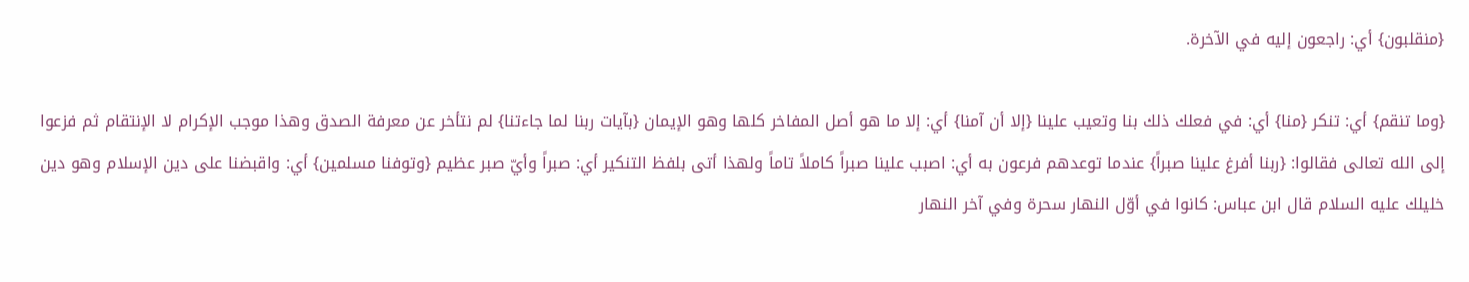{منقلبون} أي: راجعون إليه في الآخرة.

{وما تنقم} أي: تنكر {منا} أي: في فعلك ذلك بنا وتعيب علينا {إلا أن آمنا} أي: إلا ما هو أصل المفاخر كلها وهو الإيمان {بآيات ربنا لما جاءتنا} لم نتأخر عن معرفة الصدق وهذا موجب الإكرام لا الإنتقام ثم فزعوا إلى الله تعالى فقالوا: {ربنا أفرغ علينا صبراً} عندما توعدهم فرعون به أي: اصبب علينا صبراً كاملاً تاماً ولهذا أتى بلفظ التنكير أي: صبراً وأيّ صبر عظيم {وتوفنا مسلمين} أي: واقبضنا على دين الإسلام وهو دين خليلك عليه السلام قال ابن عباس: كانوا في أوّل النهار سحرة وفي آخر النهار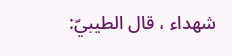شهداء ، قال الطيبيّ: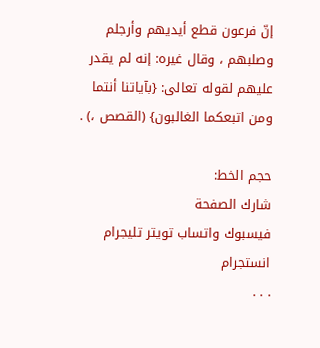إنّ فرعون قطع أيديهم وأرجلم وصلبهم ، وقال غيره: إنه لم يقدر عليهم لقوله تعالى: {بآياتنا أنتما ومن اتبعكما الغالبون} (القصص ،) .

حجم الخط:
شارك الصفحة
فيسبوك واتساب تويتر تليجرام انستجرام
. . .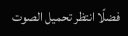فضلًا انتظر تحميل الصوت